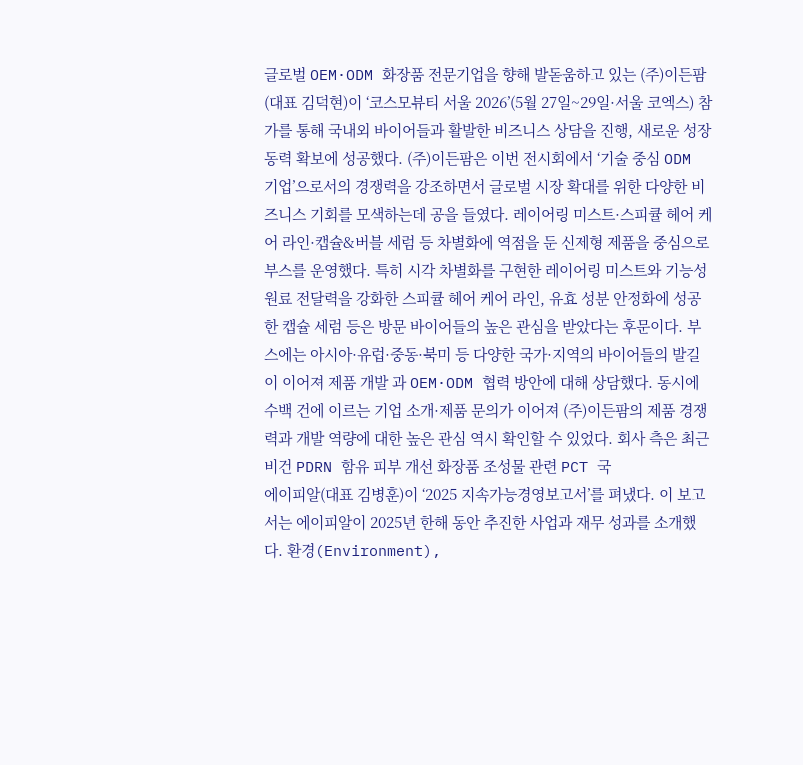글로벌 OEM·ODM 화장품 전문기업을 향해 발돋움하고 있는 (주)이든팜(대표 김덕현)이 ‘코스모뷰티 서울 2026’(5월 27일~29일·서울 코엑스) 참가를 통해 국내외 바이어들과 활발한 비즈니스 상담을 진행, 새로운 성장 동력 확보에 성공했다. (주)이든팜은 이번 전시회에서 ‘기술 중심 ODM 기업’으로서의 경쟁력을 강조하면서 글로벌 시장 확대를 위한 다양한 비즈니스 기회를 모색하는데 공을 들였다. 레이어링 미스트·스피큘 헤어 케어 라인·캡슐&버블 세럼 등 차별화에 역점을 둔 신제형 제품을 중심으로 부스를 운영했다. 특히 시각 차별화를 구현한 레이어링 미스트와 기능성 원료 전달력을 강화한 스피큘 헤어 케어 라인, 유효 성분 안정화에 성공한 캡슐 세럼 등은 방문 바이어들의 높은 관심을 받았다는 후문이다. 부스에는 아시아·유럽·중동·북미 등 다양한 국가·지역의 바이어들의 발길이 이어져 제품 개발 과 OEM·ODM 협력 방안에 대해 상담했다. 동시에 수백 건에 이르는 기업 소개·제품 문의가 이어져 (주)이든팜의 제품 경쟁력과 개발 역량에 대한 높은 관심 역시 확인할 수 있었다. 회사 측은 최근 비건 PDRN 함유 피부 개선 화장품 조성물 관련 PCT 국
에이피알(대표 김병훈)이 ‘2025 지속가능경영보고서’를 펴냈다. 이 보고서는 에이피알이 2025년 한해 동안 추진한 사업과 재무 성과를 소개했다. 환경(Environment),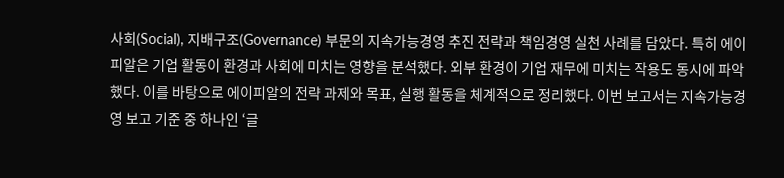사회(Social), 지배구조(Governance) 부문의 지속가능경영 추진 전략과 책임경영 실천 사례를 담았다. 특히 에이피알은 기업 활동이 환경과 사회에 미치는 영향을 분석했다. 외부 환경이 기업 재무에 미치는 작용도 동시에 파악했다. 이를 바탕으로 에이피알의 전략 과제와 목표, 실행 활동을 체계적으로 정리했다. 이번 보고서는 지속가능경영 보고 기준 중 하나인 ‘글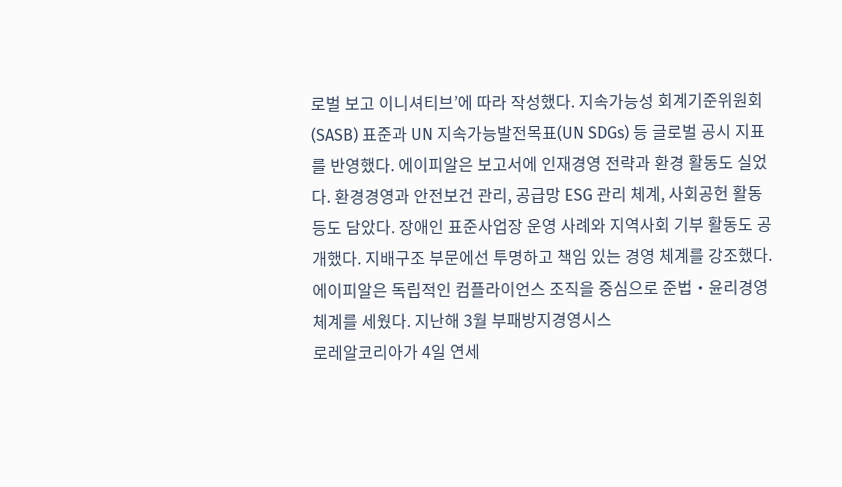로벌 보고 이니셔티브’에 따라 작성했다. 지속가능성 회계기준위원회(SASB) 표준과 UN 지속가능발전목표(UN SDGs) 등 글로벌 공시 지표를 반영했다. 에이피알은 보고서에 인재경영 전략과 환경 활동도 실었다. 환경경영과 안전보건 관리, 공급망 ESG 관리 체계, 사회공헌 활동 등도 담았다. 장애인 표준사업장 운영 사례와 지역사회 기부 활동도 공개했다. 지배구조 부문에선 투명하고 책임 있는 경영 체계를 강조했다. 에이피알은 독립적인 컴플라이언스 조직을 중심으로 준법‧윤리경영 체계를 세웠다. 지난해 3월 부패방지경영시스
로레알코리아가 4일 연세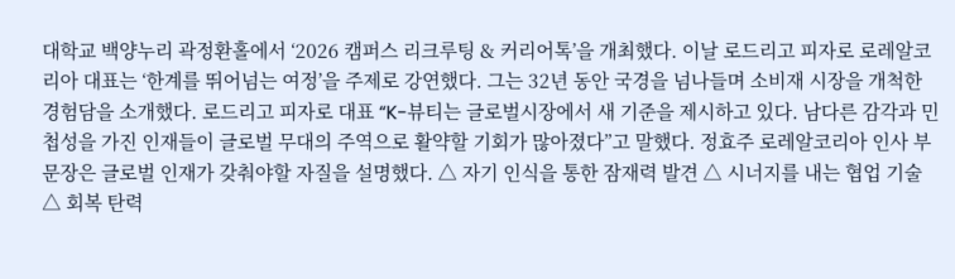대학교 백양누리 곽정환홀에서 ‘2026 캠퍼스 리크루팅 & 커리어톡’을 개최했다. 이날 로드리고 피자로 로레알코리아 대표는 ‘한계를 뛰어넘는 여정’을 주제로 강연했다. 그는 32년 동안 국경을 넘나들며 소비재 시장을 개척한 경험담을 소개했다. 로드리고 피자로 대표 “K-뷰티는 글로벌시장에서 새 기준을 제시하고 있다. 남다른 감각과 민첩성을 가진 인재들이 글로벌 무대의 주역으로 활약할 기회가 많아졌다”고 말했다. 정효주 로레알코리아 인사 부문장은 글로벌 인재가 갖춰야할 자질을 설명했다. △ 자기 인식을 통한 잠재력 발견 △ 시너지를 내는 협업 기술 △ 회복 탄력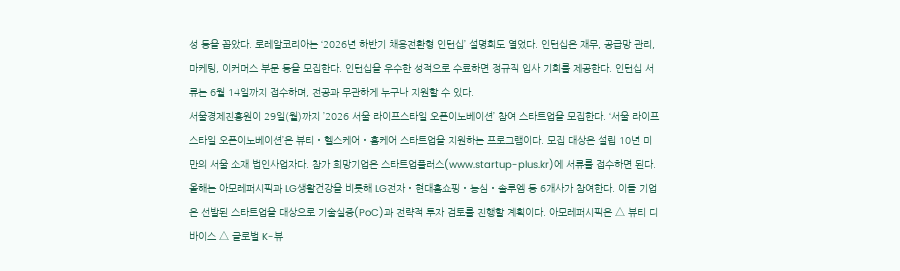성 등을 꼽았다. 로레알코리아는 ‘2026년 하반기 채용전환형 인턴십’ 설명회도 열었다. 인턴십은 재무, 공급망 관리, 마케팅, 이커머스 부문 등을 모집한다. 인턴십을 우수한 성적으로 수료하면 정규직 입사 기회를 제공한다. 인턴십 서류는 6월 14일까지 접수하며, 전공과 무관하게 누구나 지원할 수 있다.
서울경제진흥원이 29일(월)까지 ’2026 서울 라이프스타일 오픈이노베이션’ 참여 스타트업을 모집한다. ‘서울 라이프스타일 오픈이노베이션’은 뷰티‧헬스케어‧홈케어 스타트업을 지원하는 프로그램이다. 모집 대상은 설립 10년 미만의 서울 소재 법인사업자다. 참가 희망기업은 스타트업플러스(www.startup-plus.kr)에 서류를 접수하면 된다. 올해는 아모레퍼시픽과 LG생활건강을 비롯해 LG전자‧현대홈쇼핑‧농심‧솔루엠 등 6개사가 참여한다. 이들 기업은 선발된 스타트업을 대상으로 기술실증(PoC)과 전략적 투자 검토를 진행할 계획이다. 아모레퍼시픽은 △ 뷰티 디바이스 △ 글로벌 K-뷰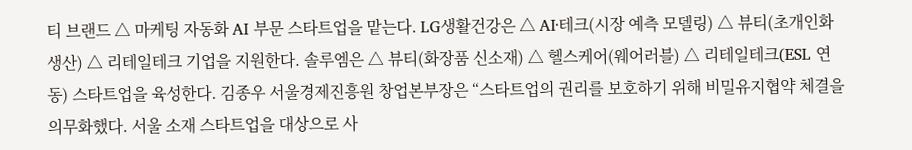티 브랜드 △ 마케팅 자동화 AI 부문 스타트업을 맡는다. LG생활건강은 △ AI‧테크(시장 예측 모델링) △ 뷰티(초개인화 생산) △ 리테일테크 기업을 지원한다. 솔루엠은 △ 뷰티(화장품 신소재) △ 헬스케어(웨어러블) △ 리테일테크(ESL 연동) 스타트업을 육성한다. 김종우 서울경제진흥원 창업본부장은 “스타트업의 권리를 보호하기 위해 비밀유지협약 체결을 의무화했다. 서울 소재 스타트업을 대상으로 사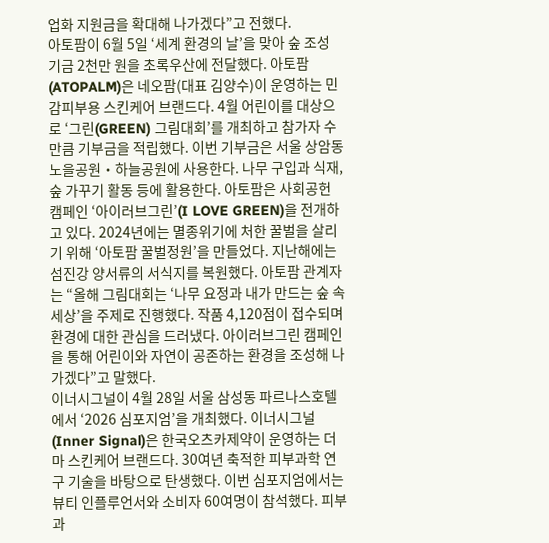업화 지원금을 확대해 나가겠다”고 전했다.
아토팜이 6월 5일 ‘세계 환경의 날’을 맞아 숲 조성 기금 2천만 원을 초록우산에 전달했다. 아토팜(ATOPALM)은 네오팜(대표 김양수)이 운영하는 민감피부용 스킨케어 브랜드다. 4월 어린이를 대상으로 ‘그린(GREEN) 그림대회’를 개최하고 참가자 수만큼 기부금을 적립했다. 이번 기부금은 서울 상암동 노을공원‧하늘공원에 사용한다. 나무 구입과 식재, 숲 가꾸기 활동 등에 활용한다. 아토팜은 사회공헌 캠페인 ‘아이러브그린’(I LOVE GREEN)을 전개하고 있다. 2024년에는 멸종위기에 처한 꿀벌을 살리기 위해 ‘아토팜 꿀벌정원’을 만들었다. 지난해에는 섬진강 양서류의 서식지를 복원했다. 아토팜 관계자는 “올해 그림대회는 ‘나무 요정과 내가 만드는 숲 속 세상’을 주제로 진행했다. 작품 4,120점이 접수되며 환경에 대한 관심을 드러냈다. 아이러브그린 캠페인을 통해 어린이와 자연이 공존하는 환경을 조성해 나가겠다”고 말했다.
이너시그널이 4월 28일 서울 삼성동 파르나스호텔에서 ‘2026 심포지엄’을 개최했다. 이너시그널(Inner Signal)은 한국오츠카제약이 운영하는 더마 스킨케어 브랜드다. 30여년 축적한 피부과학 연구 기술을 바탕으로 탄생했다. 이번 심포지엄에서는 뷰티 인플루언서와 소비자 60여명이 참석했다. 피부과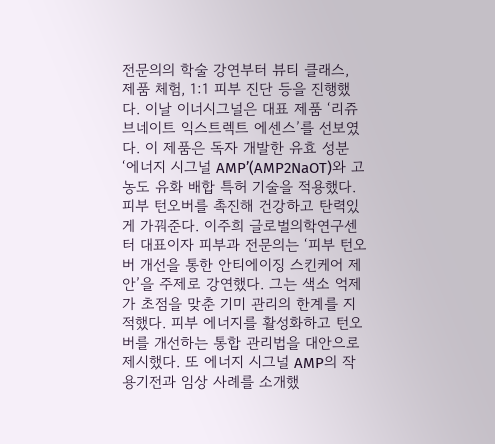전문의의 학술 강연부터 뷰티 클래스, 제품 체험, 1:1 피부 진단 등을 진행했다. 이날 이너시그널은 대표 제품 ‘리쥬브네이트 익스트렉트 에센스’를 선보였다. 이 제품은 독자 개발한 유효 성분 ‘에너지 시그널 AMP’(AMP2NaOT)와 고농도 유화 배합 특허 기술을 적용했다. 피부 턴오버를 촉진해 건강하고 탄력있게 가꿔준다. 이주희 글로벌의학연구센터 대표이자 피부과 전문의는 ‘피부 턴오버 개선을 통한 안티에이징 스킨케어 제안’을 주제로 강연했다. 그는 색소 억제가 초점을 맞춘 기미 관리의 한계를 지적했다. 피부 에너지를 활성화하고 턴오버를 개선하는 통합 관리법을 대안으로 제시했다. 또 에너지 시그널 AMP의 작용기전과 임상 사례를 소개했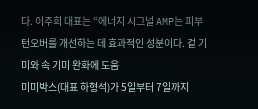다. 이주희 대표는 “에너지 시그널 AMP는 피부 턴오버를 개선하는 데 효과적인 성분이다. 겉 기미와 속 기미 완화에 도움
미미박스(대표 하형석)가 5일부터 7일까지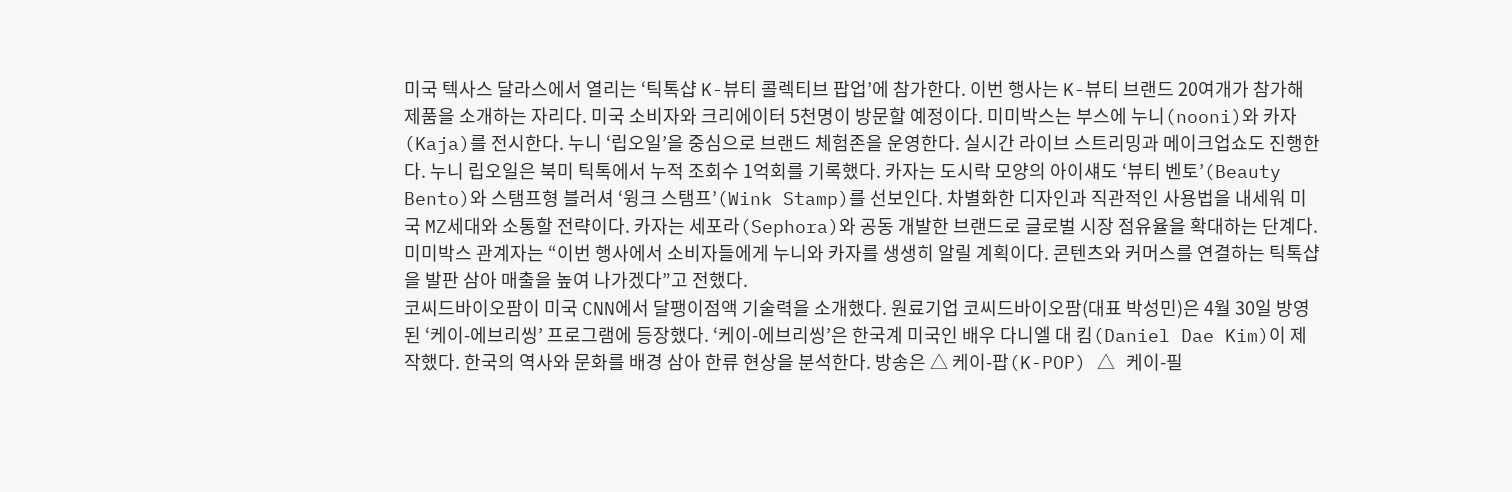미국 텍사스 달라스에서 열리는 ‘틱톡샵 K-뷰티 콜렉티브 팝업’에 참가한다. 이번 행사는 K-뷰티 브랜드 20여개가 참가해 제품을 소개하는 자리다. 미국 소비자와 크리에이터 5천명이 방문할 예정이다. 미미박스는 부스에 누니(nooni)와 카자(Kaja)를 전시한다. 누니 ‘립오일’을 중심으로 브랜드 체험존을 운영한다. 실시간 라이브 스트리밍과 메이크업쇼도 진행한다. 누니 립오일은 북미 틱톡에서 누적 조회수 1억회를 기록했다. 카자는 도시락 모양의 아이섀도 ‘뷰티 벤토’(Beauty Bento)와 스탬프형 블러셔 ‘윙크 스탬프’(Wink Stamp)를 선보인다. 차별화한 디자인과 직관적인 사용법을 내세워 미국 MZ세대와 소통할 전략이다. 카자는 세포라(Sephora)와 공동 개발한 브랜드로 글로벌 시장 점유율을 확대하는 단계다. 미미박스 관계자는 “이번 행사에서 소비자들에게 누니와 카자를 생생히 알릴 계획이다. 콘텐츠와 커머스를 연결하는 틱톡샵을 발판 삼아 매출을 높여 나가겠다”고 전했다.
코씨드바이오팜이 미국 CNN에서 달팽이점액 기술력을 소개했다. 원료기업 코씨드바이오팜(대표 박성민)은 4월 30일 방영된 ‘케이-에브리씽’ 프로그램에 등장했다. ‘케이-에브리씽’은 한국계 미국인 배우 다니엘 대 킴(Daniel Dae Kim)이 제작했다. 한국의 역사와 문화를 배경 삼아 한류 현상을 분석한다. 방송은 △ 케이-팝(K-POP) △ 케이-필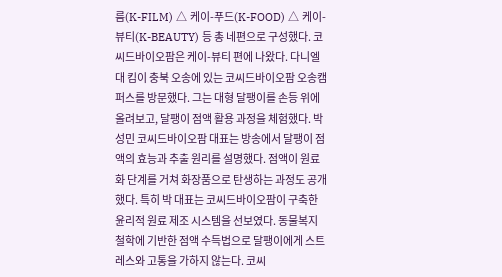름(K-FILM) △ 케이-푸드(K-FOOD) △ 케이-뷰티(K-BEAUTY) 등 총 네편으로 구성했다. 코씨드바이오팜은 케이-뷰티 편에 나왔다. 다니엘 대 킴이 충북 오송에 있는 코씨드바이오팜 오송캠퍼스를 방문했다. 그는 대형 달팽이를 손등 위에 올려보고, 달팽이 점액 활용 과정을 체험했다. 박성민 코씨드바이오팜 대표는 방송에서 달팽이 점액의 효능과 추출 원리를 설명했다. 점액이 원료화 단계를 거쳐 화장품으로 탄생하는 과정도 공개했다. 특히 박 대표는 코씨드바이오팜이 구축한 윤리적 원료 제조 시스템을 선보였다. 동물복지 철학에 기반한 점액 수득법으로 달팽이에게 스트레스와 고통을 가하지 않는다. 코씨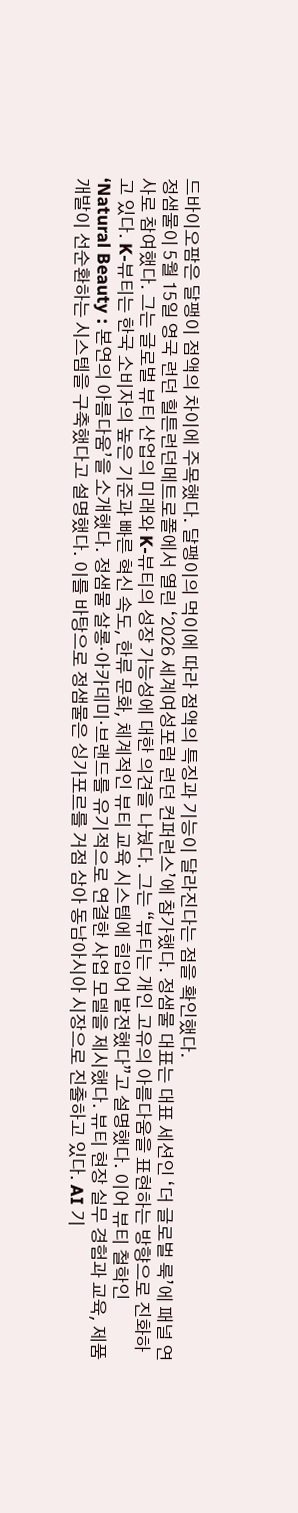드바이오팜은 달팽이 점액의 차이에 주목했다. 달팽이의 먹이에 따라 점액의 특징과 기능이 달라진다는 점을 확인했다.
정샘물이 5월 15일 영국 런던 힐튼런던메트로폴에서 열린 ‘2026 세계여성포럼 런던 컨퍼런스’에 참가했다. 정샘물 대표는 대표 세션인 ‘더 글로벌 룩’에 패널 연사로 참여했다. 그는 글로벌 뷰티 산업의 미래와 K-뷰티의 성장 가능성에 대한 의견을 나눴다. 그는 “뷰티는 개인 고유의 아름다움을 표현하는 방향으로 진화하고 있다. K-뷰티는 한국 소비자의 높은 기준과 빠른 혁신 속도, 한류 문화, 체계적인 뷰티 교육 시스템에 힘입어 발전했다”고 설명했다. 이어 뷰티 철학인 ‘Natural Beauty : 본연의 아름다움’을 소개했다. 정샘물 살롱·아카데미·브랜드를 유기적으로 연결한 사업 모델을 제시했다. 뷰티 현장 실무 경험과 교육, 제품 개발이 선순환하는 시스템을 구축했다고 설명했다. 이를 바탕으로 정샘물은 싱가포르를 거점 삼아 동남아시아 시장으로 진출하고 있다. AI 기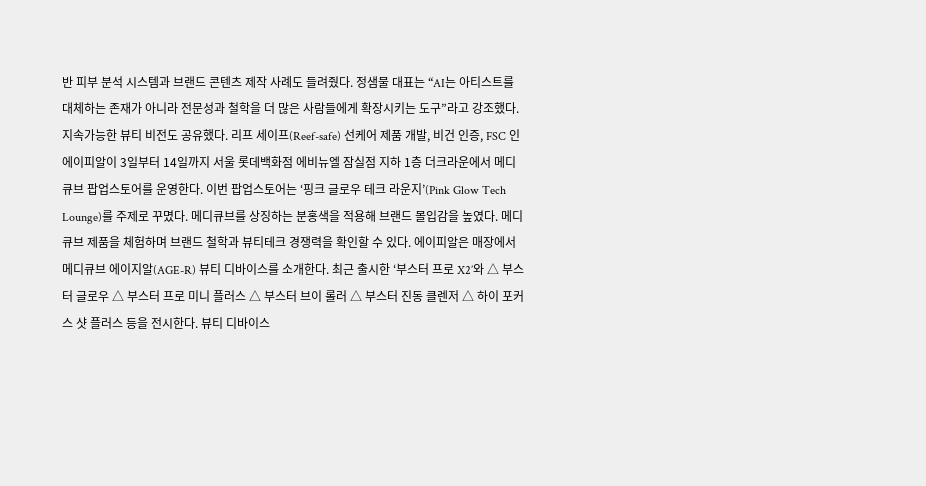반 피부 분석 시스템과 브랜드 콘텐츠 제작 사례도 들려줬다. 정샘물 대표는 “AI는 아티스트를 대체하는 존재가 아니라 전문성과 철학을 더 많은 사람들에게 확장시키는 도구”라고 강조했다. 지속가능한 뷰티 비전도 공유했다. 리프 세이프(Reef-safe) 선케어 제품 개발, 비건 인증, FSC 인
에이피알이 3일부터 14일까지 서울 롯데백화점 에비뉴엘 잠실점 지하 1층 더크라운에서 메디큐브 팝업스토어를 운영한다. 이번 팝업스토어는 ‘핑크 글로우 테크 라운지’(Pink Glow Tech Lounge)를 주제로 꾸몄다. 메디큐브를 상징하는 분홍색을 적용해 브랜드 몰입감을 높였다. 메디큐브 제품을 체험하며 브랜드 철학과 뷰티테크 경쟁력을 확인할 수 있다. 에이피알은 매장에서 메디큐브 에이지알(AGE-R) 뷰티 디바이스를 소개한다. 최근 출시한 ‘부스터 프로 X2’와 △ 부스터 글로우 △ 부스터 프로 미니 플러스 △ 부스터 브이 롤러 △ 부스터 진동 클렌저 △ 하이 포커스 샷 플러스 등을 전시한다. 뷰티 디바이스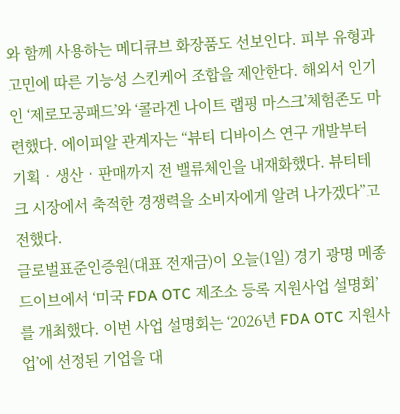와 함께 사용하는 메디큐브 화장품도 선보인다. 피부 유형과 고민에 따른 기능성 스킨케어 조합을 제안한다. 해외서 인기인 ‘제로모공패드’와 ‘콜라겐 나이트 랩핑 마스크’체험존도 마련했다. 에이피알 관계자는 “뷰티 디바이스 연구 개발부터 기획‧생산‧판매까지 전 밸류체인을 내재화했다. 뷰티테크 시장에서 축적한 경쟁력을 소비자에게 알려 나가겠다”고 전했다.
글로벌표준인증원(대표 전재금)이 오늘(1일) 경기 광명 메종드이브에서 ‘미국 FDA OTC 제조소 등록 지원사업 설명회’를 개최했다. 이번 사업 설명회는 ‘2026년 FDA OTC 지원사업’에 선정된 기업을 대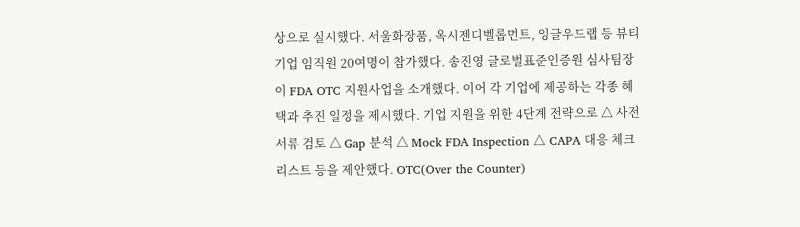상으로 실시했다. 서울화장품, 옥시젠디벨롭먼트, 잉글우드랩 등 뷰티기업 임직원 20여명이 참가했다. 송진영 글로벌표준인증원 심사팀장이 FDA OTC 지원사업을 소개했다. 이어 각 기업에 제공하는 각종 혜택과 추진 일정을 제시했다. 기업 지원을 위한 4단계 전략으로 △ 사전 서류 검토 △ Gap 분석 △ Mock FDA Inspection △ CAPA 대응 체크리스트 등을 제안했다. OTC(Over the Counter)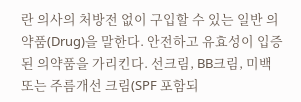란 의사의 처방전 없이 구입할 수 있는 일반 의약품(Drug)을 말한다. 안전하고 유효성이 입증된 의약품을 가리킨다. 선크림, BB크림, 미백 또는 주름개선 크림(SPF 포함되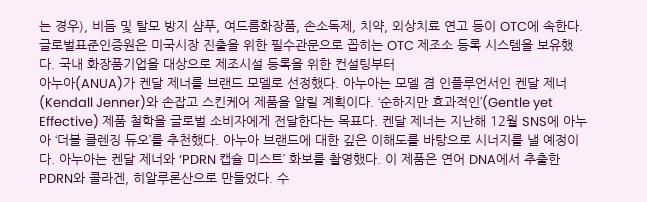는 경우), 비듬 및 탈모 방지 샴푸, 여드름화장품, 손소독제, 치약, 외상치료 연고 등이 OTC에 속한다. 글로벌표준인증원은 미국시장 진출을 위한 필수관문으로 꼽히는 OTC 제조소 등록 시스템을 보유했다. 국내 화장품기업을 대상으로 제조시설 등록을 위한 컨설팅부터
아누아(ANUA)가 켄달 제너를 브랜드 모델로 선정했다. 아누아는 모델 겸 인플루언서인 켄달 제너(Kendall Jenner)와 손잡고 스킨케어 제품을 알릴 계획이다. ‘순하지만 효과적인’(Gentle yet Effective) 제품 철학을 글로벌 소비자에게 전달한다는 목표다. 켄달 제너는 지난해 12월 SNS에 아누아 ‘더블 클렌징 듀오’를 추천했다. 아누아 브랜드에 대한 깊은 이해도를 바탕으로 시너지를 낼 예정이다. 아누아는 켄달 제너와 ‘PDRN 캡슐 미스트’ 화보를 촬영했다. 이 제품은 연어 DNA에서 추출한 PDRN와 콜라겐, 히알루론산으로 만들었다. 수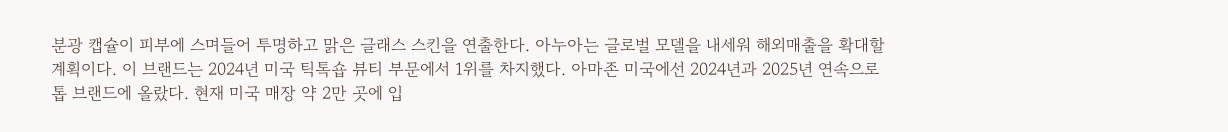분광 캡슐이 피부에 스며들어 투명하고 맑은 글래스 스킨을 연출한다. 아누아는 글로벌 모델을 내세워 해외매출을 확대할 계획이다. 이 브랜드는 2024년 미국 틱톡숍 뷰티 부문에서 1위를 차지했다. 아마존 미국에선 2024년과 2025년 연속으로 톱 브랜드에 올랐다. 현재 미국 매장 약 2만 곳에 입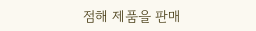점해 제품을 판매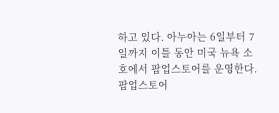하고 있다. 아누아는 6일부터 7일까지 이틀 동안 미국 뉴욕 소호에서 팝업스토어를 운영한다. 팝업스토어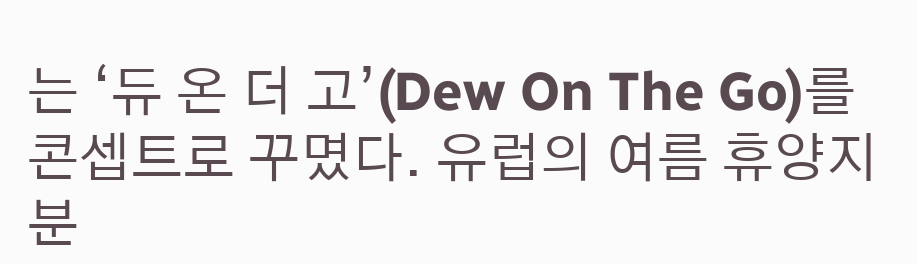는 ‘듀 온 더 고’(Dew On The Go)를 콘셉트로 꾸몄다. 유럽의 여름 휴양지 분